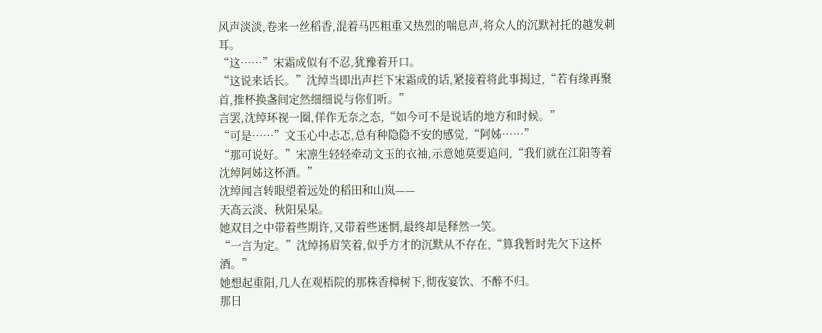风声淡淡,卷来一丝稻香,混着马匹粗重又热烈的喘息声,将众人的沉默衬托的越发刺耳。
“这……”宋霜成似有不忍,犹豫着开口。
“这说来话长。”沈绰当即出声拦下宋霜成的话,紧接着将此事揭过,“若有缘再聚首,推杯换盏间定然细细说与你们听。”
言罢,沈绰环视一圈,佯作无奈之态,“如今可不是说话的地方和时候。”
“可是……”文玉心中忐忑,总有种隐隐不安的感觉,“阿姊……”
“那可说好。”宋凛生轻轻牵动文玉的衣袖,示意她莫要追问,“我们就在江阳等着沈绰阿姊这杯酒。”
沈绰闻言转眼望着远处的稻田和山岚——
天高云淡、秋阳杲杲。
她双目之中带着些期许,又带着些迷惘,最终却是释然一笑。
“一言为定。”沈绰扬眉笑着,似乎方才的沉默从不存在,“算我暂时先欠下这杯酒。”
她想起重阳,几人在观梧院的那株香樟树下,彻夜宴饮、不醉不归。
那日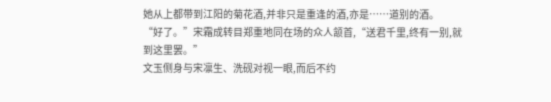她从上都带到江阳的菊花酒,并非只是重逢的酒,亦是……道别的酒。
“好了。”宋霜成转目郑重地同在场的众人颔首,“送君千里,终有一别,就到这里罢。”
文玉侧身与宋凛生、洗砚对视一眼,而后不约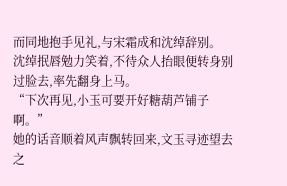而同地抱手见礼,与宋霜成和沈绰辞别。
沈绰抿唇勉力笑着,不待众人抬眼便转身别过脸去,率先翻身上马。
“下次再见,小玉可要开好糖葫芦铺子啊。”
她的话音顺着风声飘转回来,文玉寻迹望去之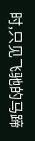时,只见飞驰的马蹄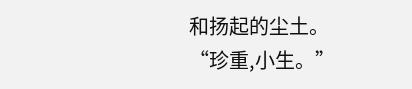和扬起的尘土。
“珍重,小生。”